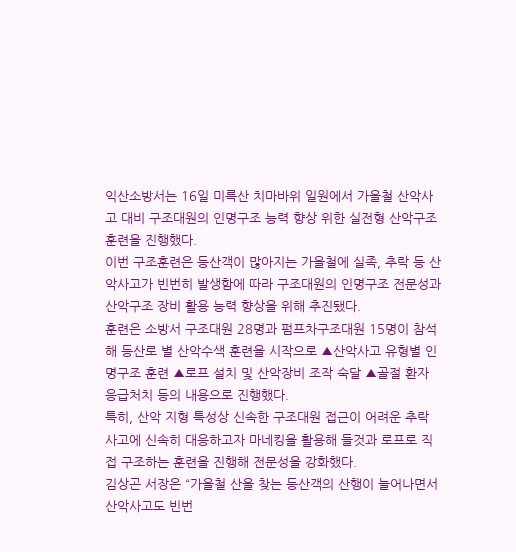익산소방서는 16일 미륵산 치마바위 일원에서 가을철 산악사고 대비 구조대원의 인명구조 능력 향상 위한 실전형 산악구조 훈련을 진행했다.
이번 구조훈련은 등산객이 많아지는 가을철에 실족, 추락 등 산악사고가 빈번히 발생함에 따라 구조대원의 인명구조 전문성과 산악구조 장비 활용 능력 향상을 위해 추진됐다.
훈련은 소방서 구조대원 28명과 펌프차구조대원 15명이 참석해 등산로 별 산악수색 훈련을 시작으로 ▲산악사고 유형별 인명구조 훈련 ▲로프 설치 및 산악장비 조작 숙달 ▲골절 환자 응급처치 등의 내용으로 진행했다.
특히, 산악 지형 특성상 신속한 구조대원 접근이 어려운 추락 사고에 신속히 대응하고자 마네킹을 활용해 들것과 로프로 직접 구조하는 훈련을 진행해 전문성을 강화했다.
김상곤 서장은 “가을철 산을 찾는 등산객의 산행이 늘어나면서 산악사고도 빈번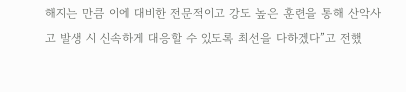해지는 만큼 이에 대비한 전문적이고 강도 높은 훈련을 통해 산악사고 발생 시 신속하게 대응할 수 있도록 최선을 다하겠다”고 전했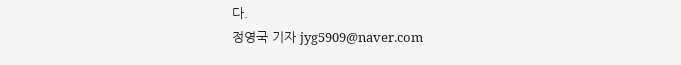다.
정영국 기자 jyg5909@naver.com